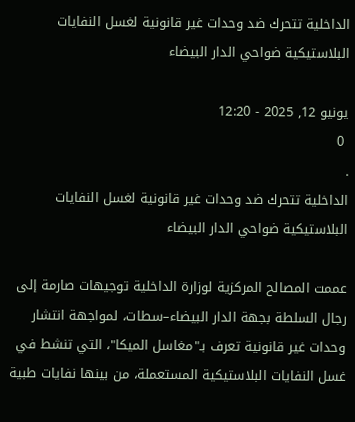الداخلية تتحرك ضد وحدات غير قانونية لغسل النفايات البلاستيكية ضواحي الدار البيضاء

يونيو 12, 2025 - 12:20
 0
.
الداخلية تتحرك ضد وحدات غير قانونية لغسل النفايات البلاستيكية ضواحي الدار البيضاء

عممت المصالح المركزية لوزارة الداخلية توجيهات صارمة إلى رجال السلطة بجهة الدار البيضاء–سطات، لمواجهة انتشار وحدات غير قانونية تعرف بـ"مغاسل الميكا"، التي تنشط في غسل النفايات البلاستيكية المستعملة، من بينها نفايات طبية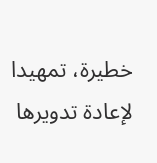خطيرة، تمهيدا لإعادة تدويرها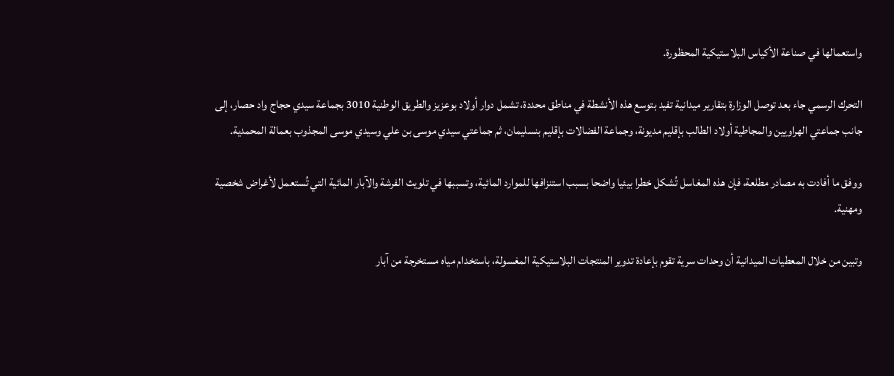واستعمالها في صناعة الأكياس البلاستيكية المحظورة.

التحرك الرسمي جاء بعد توصل الوزارة بتقارير ميدانية تفيد بتوسع هذه الأنشطة في مناطق محددة، تشمل دوار أولاد بوعزيز والطريق الوطنية 3010 بجماعة سيدي حجاج واد حصار، إلى جانب جماعتي الهراويين والمجاطية أولاد الطالب بإقليم مديونة، وجماعة الفضالات بإقليم بنسليمان، ثم جماعتي سيدي موسى بن علي وسيدي موسى المجذوب بعمالة المحمدية.

ووفق ما أفادت به مصادر مطلعة، فإن هذه المغاسل تُشكل خطرا بيئيا واضحا بسبب استنزافها للموارد المائية، وتسببها في تلويث الفرشة والآبار المائية التي تُستعمل لأغراض شخصية ومهنية.

وتبين من خلال المعطيات الميدانية أن وحدات سرية تقوم بإعادة تدوير المنتجات البلاستيكية المغسولة، باستخدام مياه مستخرجة من آبار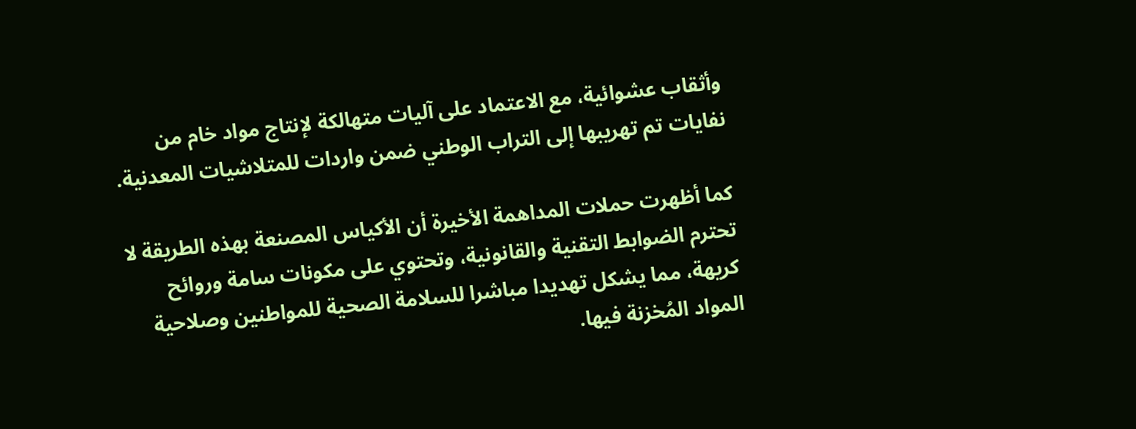وأثقاب عشوائية، مع الاعتماد على آليات متهالكة لإنتاج مواد خام من نفايات تم تهريبها إلى التراب الوطني ضمن واردات للمتلاشيات المعدنية.

كما أظهرت حملات المداهمة الأخيرة أن الأكياس المصنعة بهذه الطريقة لا تحترم الضوابط التقنية والقانونية، وتحتوي على مكونات سامة وروائح كريهة، مما يشكل تهديدا مباشرا للسلامة الصحية للمواطنين وصلاحية المواد المُخزنة فيها.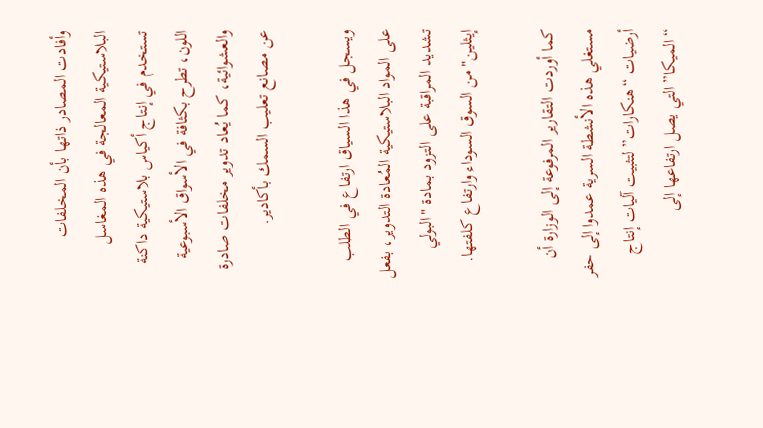وأفادت المصادر ذاتها بأن المخلفات البلاستيكية المعالجة في هذه المغاسل تستخدم في إنتاج أكياس بلاستيكية داكنة اللون، تطرح بكثافة في الأسواق الأسبوعية والعشوائية، كما يُعاد تدوير مخلفات صادرة عن مصانع تعليب السمك بأكادير.

ويسجل في هذا السياق ارتفاع في الطلب على المواد البلاستيكية المُعادة التدوير، بفعل تشديد المراقبة على التزود بمادة "البولي إيثلين" من السوق السوداء وارتفاع كلفتها.

كما أوردت التقارير المرفوعة إلى الوزارة أن مستغلي هذه الأنشطة السرية عمدوا إلى حفر أرضيات “هنكارات” لتثبيت آليات إنتاج “الميكا” التي يصل ارتفاعها إلى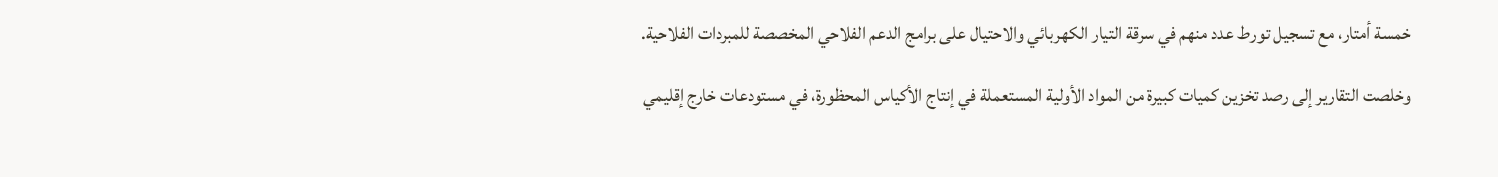خمسة أمتار، مع تسجيل تورط عدد منهم في سرقة التيار الكهربائي والاحتيال على برامج الدعم الفلاحي المخصصة للمبردات الفلاحية.

وخلصت التقارير إلى رصد تخزين كميات كبيرة من المواد الأولية المستعملة في إنتاج الأكياس المحظورة، في مستودعات خارج إقليمي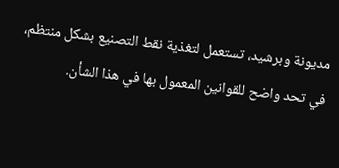مديونة وبرشيد، تستعمل لتغذية نقط التصنيع بشكل منتظم، في تحد واضح للقوانين المعمول بها في هذا الشأن.